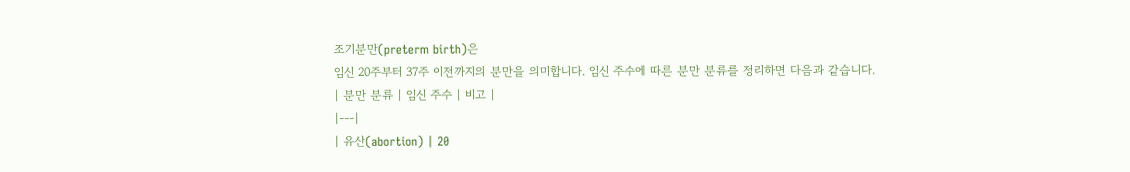조기분만(preterm birth)은
임신 20주부터 37주 이전까지의 분만을 의미합니다. 임신 주수에 따른 분만 분류를 정리하면 다음과 같습니다.
| 분만 분류 | 임신 주수 | 비고 |
|---|
| 유산(abortion) | 20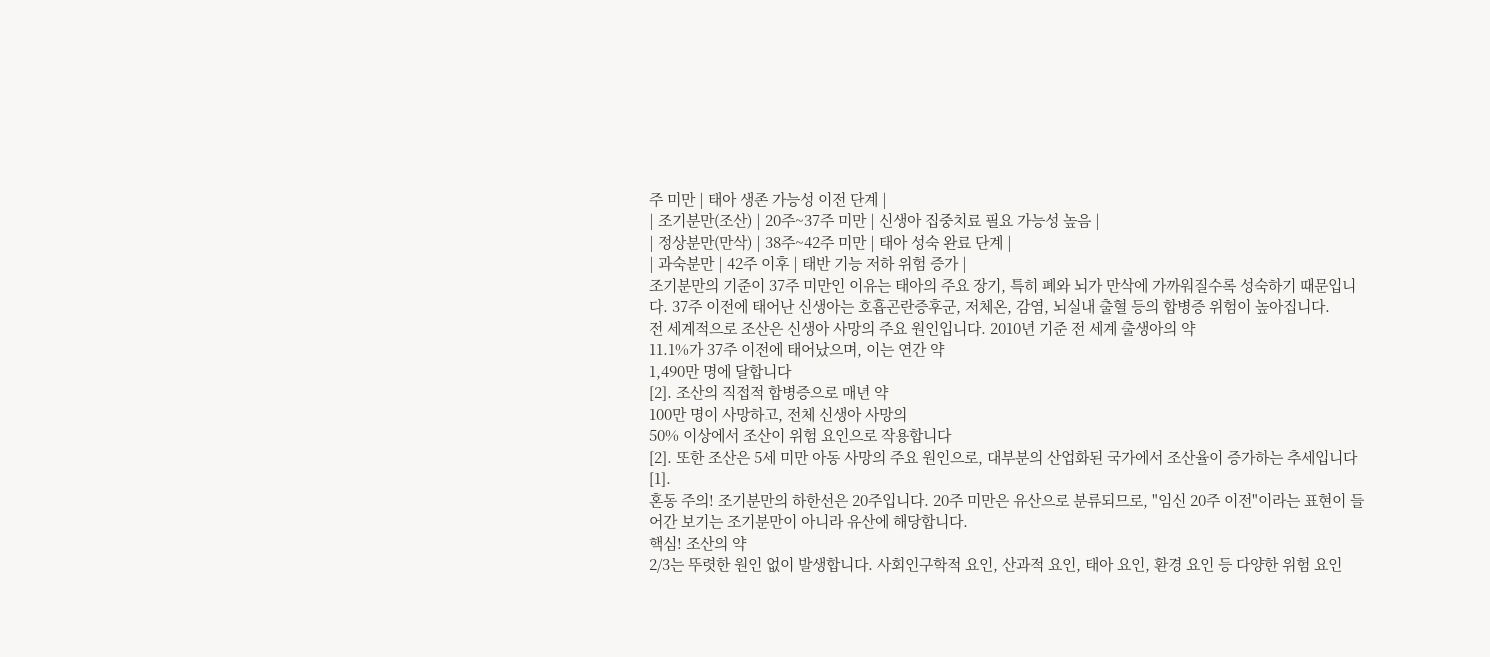주 미만 | 태아 생존 가능성 이전 단계 |
| 조기분만(조산) | 20주~37주 미만 | 신생아 집중치료 필요 가능성 높음 |
| 정상분만(만삭) | 38주~42주 미만 | 태아 성숙 완료 단계 |
| 과숙분만 | 42주 이후 | 태반 기능 저하 위험 증가 |
조기분만의 기준이 37주 미만인 이유는 태아의 주요 장기, 특히 폐와 뇌가 만삭에 가까워질수록 성숙하기 때문입니다. 37주 이전에 태어난 신생아는 호흡곤란증후군, 저체온, 감염, 뇌실내 출혈 등의 합병증 위험이 높아집니다.
전 세계적으로 조산은 신생아 사망의 주요 원인입니다. 2010년 기준 전 세계 출생아의 약
11.1%가 37주 이전에 태어났으며, 이는 연간 약
1,490만 명에 달합니다
[2]. 조산의 직접적 합병증으로 매년 약
100만 명이 사망하고, 전체 신생아 사망의
50% 이상에서 조산이 위험 요인으로 작용합니다
[2]. 또한 조산은 5세 미만 아동 사망의 주요 원인으로, 대부분의 산업화된 국가에서 조산율이 증가하는 추세입니다
[1].
혼동 주의! 조기분만의 하한선은 20주입니다. 20주 미만은 유산으로 분류되므로, "임신 20주 이전"이라는 표현이 들어간 보기는 조기분만이 아니라 유산에 해당합니다.
핵심! 조산의 약
2/3는 뚜렷한 원인 없이 발생합니다. 사회인구학적 요인, 산과적 요인, 태아 요인, 환경 요인 등 다양한 위험 요인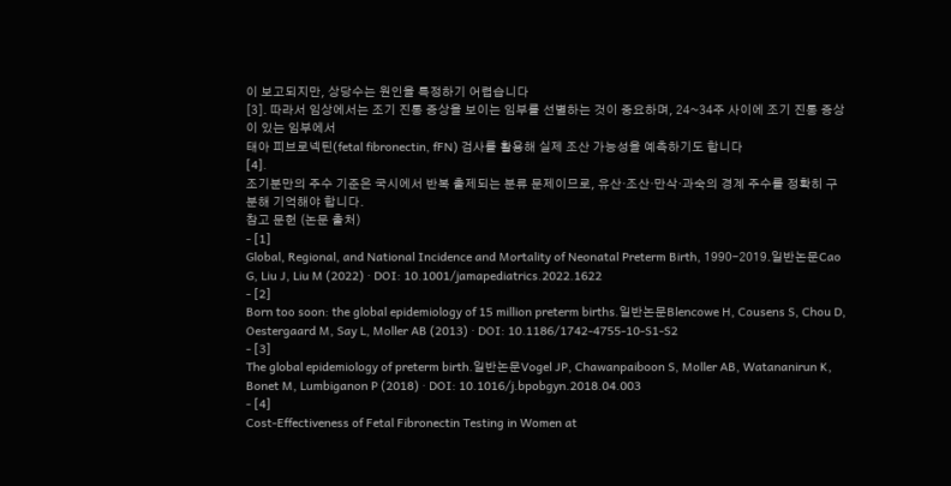이 보고되지만, 상당수는 원인을 특정하기 어렵습니다
[3]. 따라서 임상에서는 조기 진통 증상을 보이는 임부를 선별하는 것이 중요하며, 24~34주 사이에 조기 진통 증상이 있는 임부에서
태아 피브로넥틴(fetal fibronectin, fFN) 검사를 활용해 실제 조산 가능성을 예측하기도 합니다
[4].
조기분만의 주수 기준은 국시에서 반복 출제되는 분류 문제이므로, 유산·조산·만삭·과숙의 경계 주수를 정확히 구분해 기억해야 합니다.
참고 문헌 (논문 출처)
- [1]
Global, Regional, and National Incidence and Mortality of Neonatal Preterm Birth, 1990-2019.일반논문Cao G, Liu J, Liu M (2022) · DOI: 10.1001/jamapediatrics.2022.1622
- [2]
Born too soon: the global epidemiology of 15 million preterm births.일반논문Blencowe H, Cousens S, Chou D, Oestergaard M, Say L, Moller AB (2013) · DOI: 10.1186/1742-4755-10-S1-S2
- [3]
The global epidemiology of preterm birth.일반논문Vogel JP, Chawanpaiboon S, Moller AB, Watananirun K, Bonet M, Lumbiganon P (2018) · DOI: 10.1016/j.bpobgyn.2018.04.003
- [4]
Cost-Effectiveness of Fetal Fibronectin Testing in Women at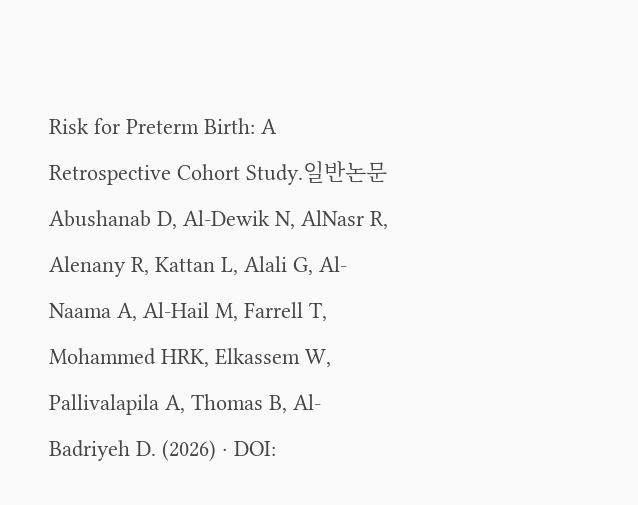Risk for Preterm Birth: A Retrospective Cohort Study.일반논문Abushanab D, Al-Dewik N, AlNasr R, Alenany R, Kattan L, Alali G, Al-Naama A, Al-Hail M, Farrell T, Mohammed HRK, Elkassem W, Pallivalapila A, Thomas B, Al-Badriyeh D. (2026) · DOI: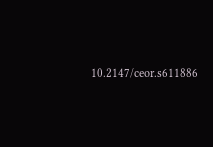10.2147/ceor.s611886